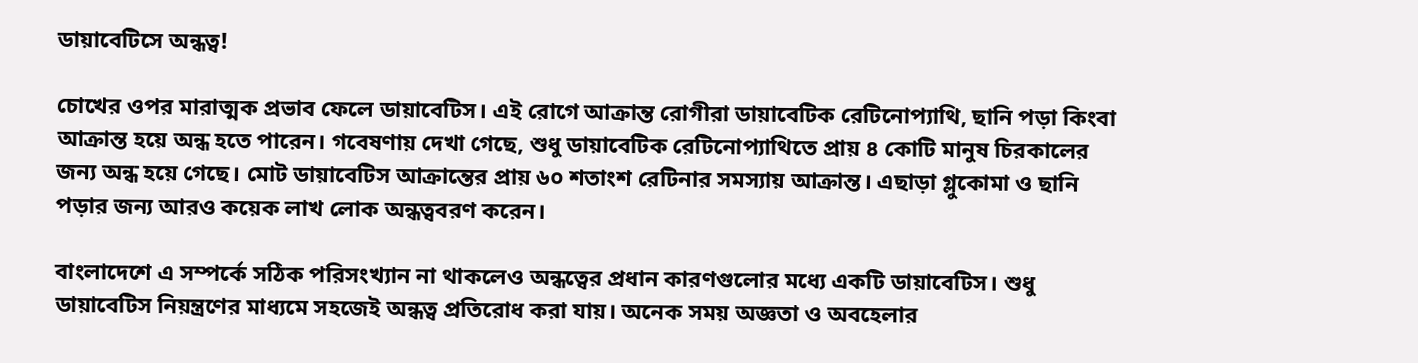ডায়াবেটিসে অন্ধত্ব!

চোখের ওপর মারাত্মক প্রভাব ফেলে ডায়াবেটিস। এই রোগে আক্রান্ত রোগীরা ডায়াবেটিক রেটিনোপ্যাথি, ছানি পড়া কিংবা আক্রান্ত হয়ে অন্ধ হতে পারেন। গবেষণায় দেখা গেছে, শুধু ডায়াবেটিক রেটিনোপ্যাথিতে প্রায় ৪ কোটি মানুষ চিরকালের জন্য অন্ধ হয়ে গেছে। মোট ডায়াবেটিস আক্রান্তের প্রায় ৬০ শতাংশ রেটিনার সমস্যায় আক্রান্ত। এছাড়া গ্লুকোমা ও ছানি পড়ার জন্য আরও কয়েক লাখ লোক অন্ধত্ববরণ করেন।

বাংলাদেশে এ সম্পর্কে সঠিক পরিসংখ্যান না থাকলেও অন্ধত্বের প্রধান কারণগুলোর মধ্যে একটি ডায়াবেটিস। শুধু ডায়াবেটিস নিয়ন্ত্রণের মাধ্যমে সহজেই অন্ধত্ব প্রতিরোধ করা যায়। অনেক সময় অজ্ঞতা ও অবহেলার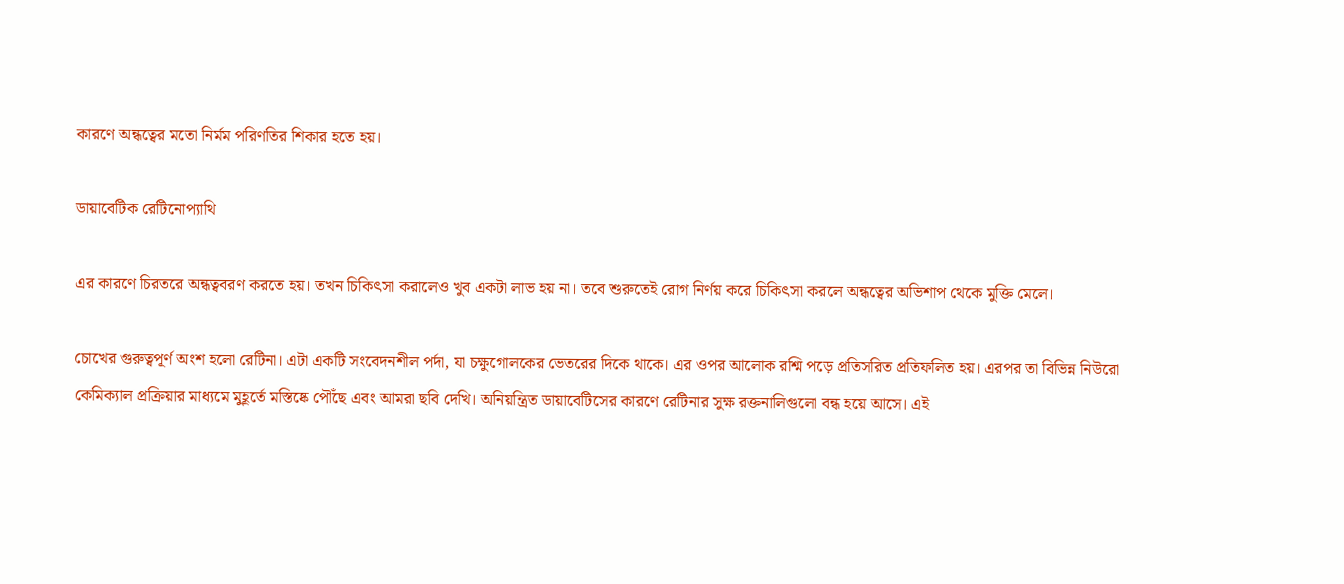কারণে অন্ধত্বের মতো নির্মম পরিণতির শিকার হতে হয়।

ডায়াবেটিক রেটিনোপ্যাথি

এর কারণে চিরতরে অন্ধত্ববরণ করতে হয়। তখন চিকিৎসা করালেও খুব একটা লাভ হয় না। তবে শুরুতেই রোগ নির্ণয় করে চিকিৎসা করলে অন্ধত্বের অভিশাপ থেকে মুক্তি মেলে।

চোখের গুরুত্বপূর্ণ অংশ হলো রেটিনা। এটা একটি সংবেদনশীল পর্দা, যা চক্ষুগোলকের ভেতরের দিকে থাকে। এর ওপর আলোক রশ্মি পড়ে প্রতিসরিত প্রতিফলিত হয়। এরপর তা বিভিন্ন নিউরো কেমিক্যাল প্রক্রিয়ার মাধ্যমে মুহূর্তে মস্তিষ্কে পৌঁছে এবং আমরা ছবি দেখি। অনিয়ন্ত্রিত ডায়াবেটিসের কারণে রেটিনার সুক্ষ রক্তনালিগুলো বন্ধ হয়ে আসে। এই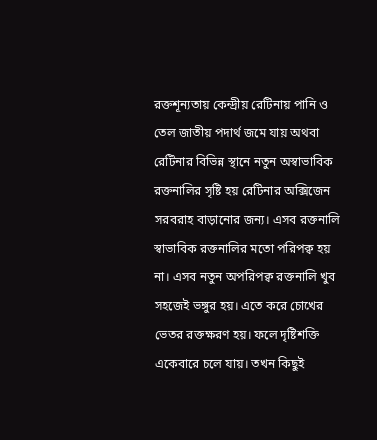রক্তশূন্যতায় কেন্দ্রীয় রেটিনায় পানি ও তেল জাতীয় পদার্থ জমে যায় অথবা রেটিনার বিভিন্ন স্থানে নতুন অস্বাভাবিক রক্তনালির সৃষ্টি হয় রেটিনার অক্সিজেন সরবরাহ বাড়ানোর জন্য। এসব রক্তনালি স্বাভাবিক রক্তনালির মতো পরিপক্ব হয় না। এসব নতুন অপরিপক্ব রক্তনালি খুব সহজেই ভঙ্গুর হয়। এতে করে চোখের ভেতর রক্তক্ষরণ হয়। ফলে দৃষ্টিশক্তি একেবারে চলে যায়। তখন কিছুই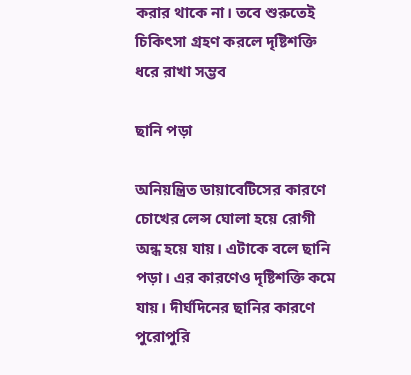করার থাকে না। তবে শুরুতেই চিকিৎসা গ্রহণ করলে দৃষ্টিশক্তি ধরে রাখা সম্ভব

ছানি পড়া

অনিয়ন্ত্রিত ডায়াবেটিসের কারণে চোখের লেন্স ঘোলা হয়ে রোগী অন্ধ হয়ে যায়। এটাকে বলে ছানি পড়া। এর কারণেও দৃষ্টিশক্তি কমে যায়। দীর্ঘদিনের ছানির কারণে পুরোপুরি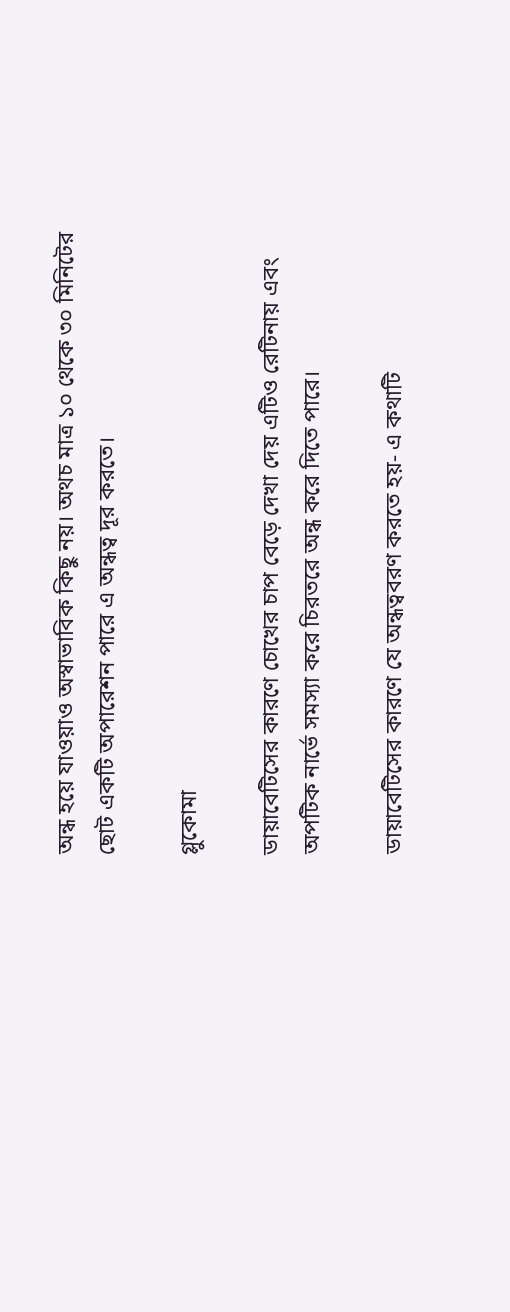অন্ধ হয়ে যাওয়াও অস্বাভাবিক কিছু নয়। অথচ মাত্র ১০ থেকে ৩০ মিনিটের ছোট একটি অপারেশন পারে এ অন্ধত্ব দূর করতে।

গ্লুকোমা

ডায়াবেটিসের কারণে চোখের চাপ বেড়ে দেখা দেয় এটিও রেটিনায় এবং অপটিক নার্ভে সমস্যা করে চিরতরে অন্ধ করে দিতে পারে।

ডায়াবেটিসের কারণে যে অন্ধত্ববরণ করতে হয়- এ কথাটি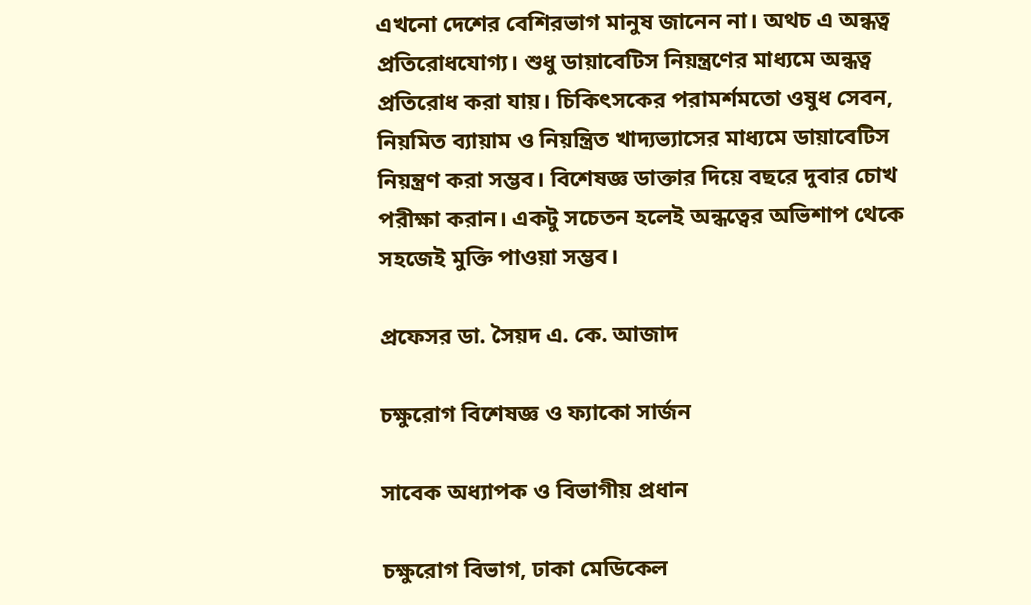এখনো দেশের বেশিরভাগ মানুষ জানেন না। অথচ এ অন্ধত্ব প্রতিরোধযোগ্য। শুধু ডায়াবেটিস নিয়ন্ত্রণের মাধ্যমে অন্ধত্ব প্রতিরোধ করা যায়। চিকিৎসকের পরামর্শমতো ওষুধ সেবন, নিয়মিত ব্যায়াম ও নিয়ন্ত্রিত খাদ্যভ্যাসের মাধ্যমে ডায়াবেটিস নিয়ন্ত্রণ করা সম্ভব। বিশেষজ্ঞ ডাক্তার দিয়ে বছরে দুবার চোখ পরীক্ষা করান। একটু সচেতন হলেই অন্ধত্বের অভিশাপ থেকে সহজেই মুক্তি পাওয়া সম্ভব।

প্রফেসর ডা. সৈয়দ এ. কে. আজাদ

চক্ষুরোগ বিশেষজ্ঞ ও ফ্যাকো সার্জন

সাবেক অধ্যাপক ও বিভাগীয় প্রধান

চক্ষুরোগ বিভাগ, ঢাকা মেডিকেল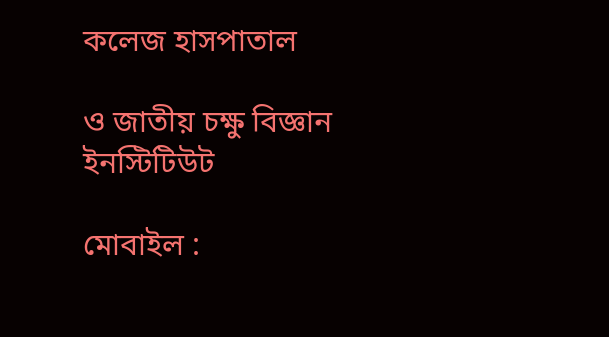কলেজ হাসপাতাল

ও জাতীয় চক্ষু বিজ্ঞান ইনস্টিটিউট

মোবাইল :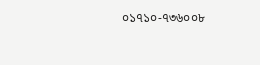০১৭১০-৭৩৬০০৮